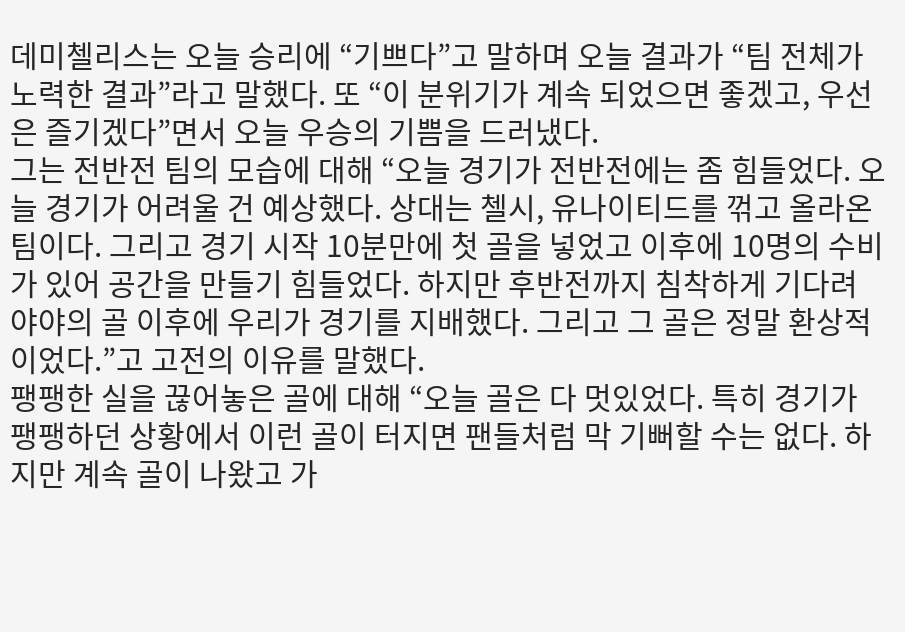데미첼리스는 오늘 승리에 “기쁘다”고 말하며 오늘 결과가 “팀 전체가 노력한 결과”라고 말했다. 또 “이 분위기가 계속 되었으면 좋겠고, 우선은 즐기겠다”면서 오늘 우승의 기쁨을 드러냈다.
그는 전반전 팀의 모습에 대해 “오늘 경기가 전반전에는 좀 힘들었다. 오늘 경기가 어려울 건 예상했다. 상대는 첼시, 유나이티드를 꺾고 올라온 팀이다. 그리고 경기 시작 10분만에 첫 골을 넣었고 이후에 10명의 수비가 있어 공간을 만들기 힘들었다. 하지만 후반전까지 침착하게 기다려 야야의 골 이후에 우리가 경기를 지배했다. 그리고 그 골은 정말 환상적이었다.”고 고전의 이유를 말했다.
팽팽한 실을 끊어놓은 골에 대해 “오늘 골은 다 멋있었다. 특히 경기가 팽팽하던 상황에서 이런 골이 터지면 팬들처럼 막 기뻐할 수는 없다. 하지만 계속 골이 나왔고 가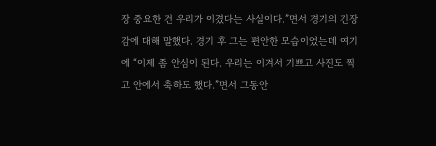장 중요한 건 우리가 이겼다는 사실이다.”면서 경기의 긴장감에 대해 말했다. 경기 후 그는 편안한 모습이었는데 여기에 “이제 좀 안심이 된다. 우리는 이겨서 기쁘고 사진도 찍고 안에서 축하도 했다.”면서 그동안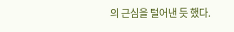의 근심을 털어낸 듯 했다.